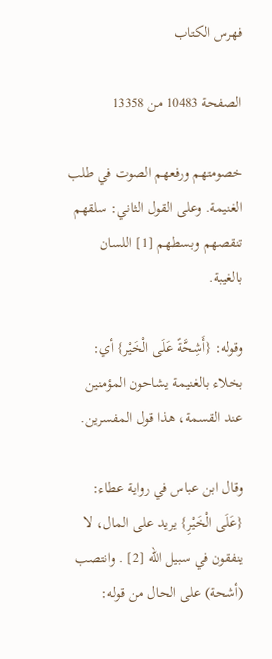فهرس الكتاب

الصفحة 10483 من 13358

خصومتهم ورفعهم الصوت في طلب الغنيمة. وعلى القول الثاني: سلقهم تنقصهم وبسطهم [1] اللسان بالغيبة.

وقوله: {أَشِحَّةً عَلَى الْخَيْر} أي: بخلاء بالغنيمة يشاحون المؤمنين عند القسمة، هذا قول المفسرين.

وقال ابن عباس في رواية عطاء: {عَلَى الْخَيْرِ} يريد على المال، لا ينفقون في سبيل الله [2] . وانتصب (أشحة) على الحال من قوله: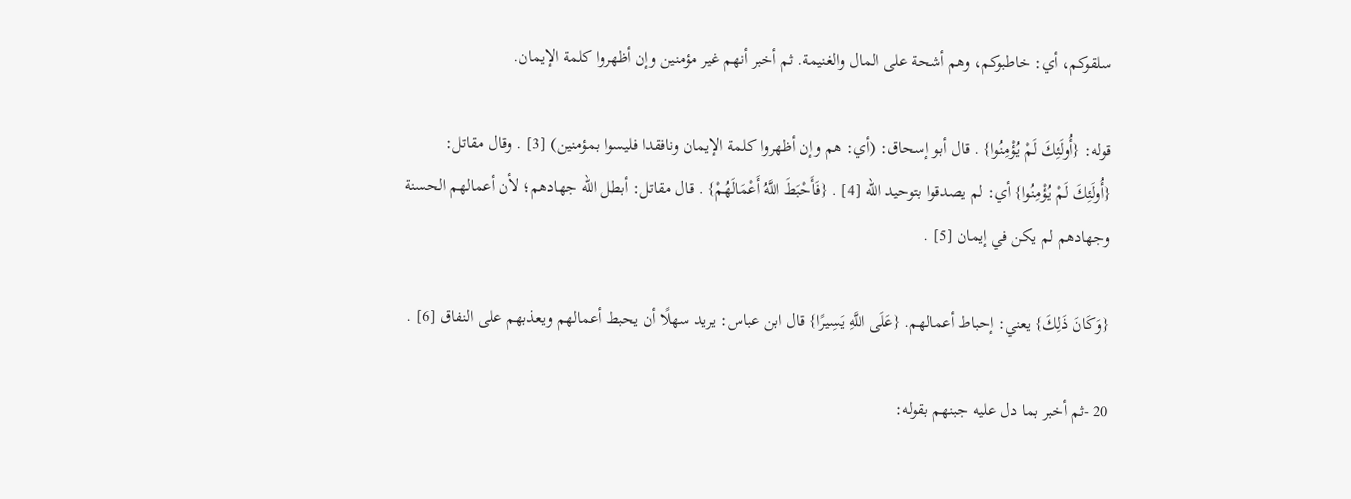سلقوكم، أي: خاطبوكم، وهم أشحة على المال والغنيمة. ثم أخبر أنهم غير مؤمنين وإن أظهروا كلمة الإيمان.

قوله: {أُولَئِكَ لَمْ يُؤْمِنُوا} . قال أبو إسحاق: (أي: هم وإن أظهروا كلمة الإيمان ونافقدا فليسوا بمؤمنين) [3] . وقال مقاتل: {أُولَئِكَ لَمْ يُؤْمِنُوا} أي: لم يصدقوا بتوحيد الله [4] . {فَأَحْبَطَ اللَّهُ أَعْمَالَهُمْ} . قال مقاتل: أبطل الله جهادهم؛ لأن أعمالهم الحسنة وجهادهم لم يكن في إيمان [5] .

{وَكَانَ ذَلِكَ} يعني: إحباط أعمالهم. {عَلَى اللَّهِ يَسِيرًا} قال ابن عباس: يريد سهلًا أن يحبط أعمالهم ويعذبهم على النفاق [6] .

20 -ثم أخبر بما دل عليه جبنهم بقوله: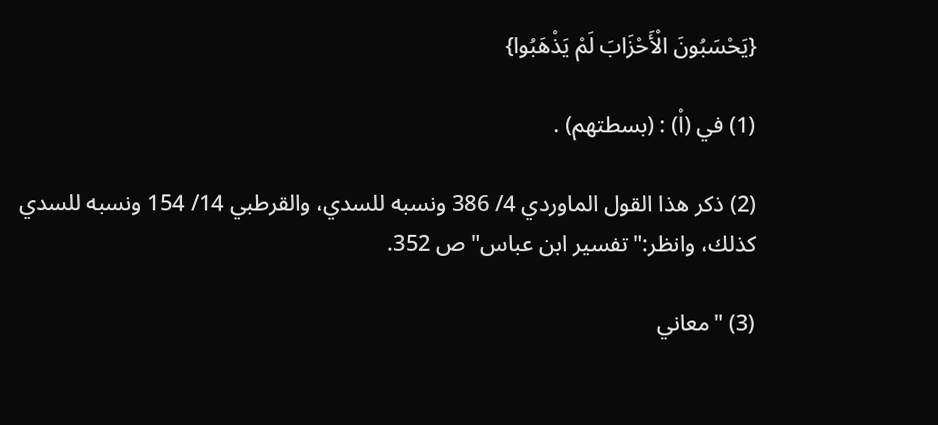{يَحْسَبُونَ الْأَحْزَابَ لَمْ يَذْهَبُوا}

(1) في (اْ) : (بسطتهم) .

(2) ذكر هذا القول الماوردي 4/ 386 ونسبه للسدي، والقرطبي 14/ 154 ونسبه للسدي كذلك، وانظر:"تفسير ابن عباس"ص 352.

(3) "معاني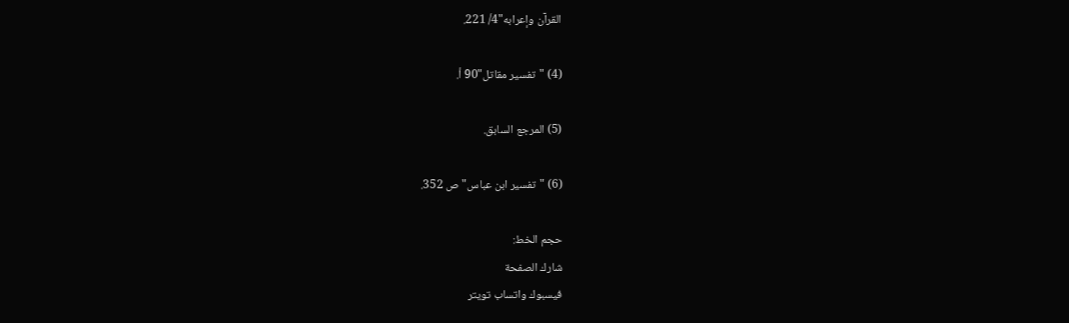القرآن وإعرابه"4/ 221.

(4) "تفسير مقاتل"90 أ.

(5) المرجع السابق.

(6) "تفسير ابن عباس"ص 352.

حجم الخط:
شارك الصفحة
فيسبوك واتساب تويتر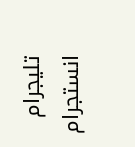تليجرام انستجرام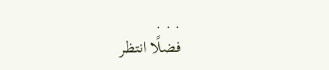. . .
فضلًا انتظر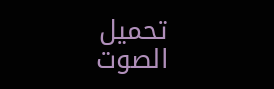تحميل الصوت